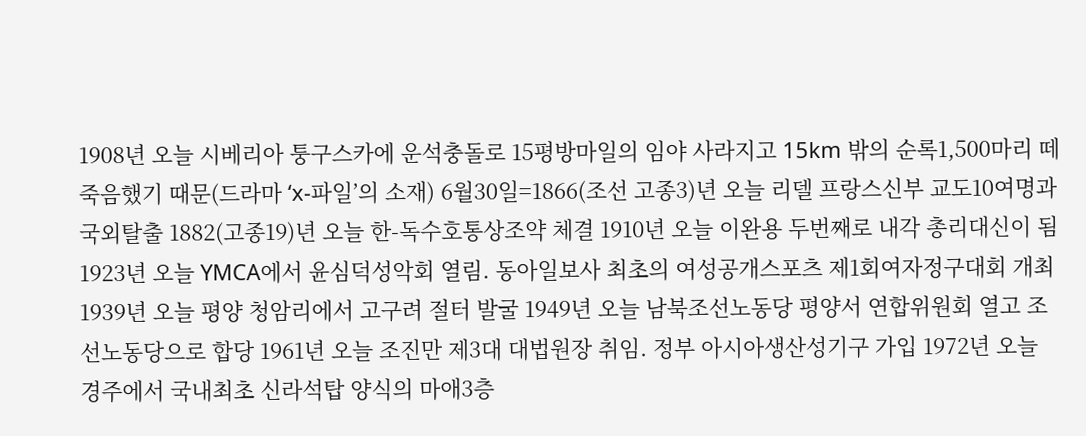1908년 오늘 시베리아 퉁구스카에 운석충돌로 15평방마일의 임야 사라지고 15km 밖의 순록1,500마리 떼죽음했기 때문(드라마 ‘x-파일’의 소재) 6월30일=1866(조선 고종3)년 오늘 리델 프랑스신부 교도10여명과 국외탈출 1882(고종19)년 오늘 한-독수호통상조약 체결 1910년 오늘 이완용 두번째로 내각 총리대신이 됨 1923년 오늘 YMCA에서 윤심덕성악회 열림. 동아일보사 최초의 여성공개스포츠 제1회여자정구대회 개최 1939년 오늘 평양 청암리에서 고구려 절터 발굴 1949년 오늘 남북조선노동당 평양서 연합위원회 열고 조선노동당으로 합당 1961년 오늘 조진만 제3대 대법원장 취임. 정부 아시아생산성기구 가입 1972년 오늘 경주에서 국내최초 신라석탑 양식의 마애3층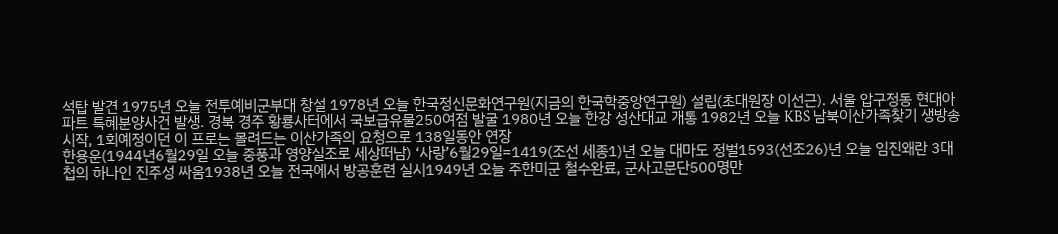석탑 발견 1975년 오늘 전투예비군부대 창설 1978년 오늘 한국정신문화연구원(지금의 한국학중앙연구원) 설립(초대원장 이선근). 서울 압구정동 현대아파트 특혜분양사건 발생. 경북 경주 황룡사터에서 국보급유물250여점 발굴 1980년 오늘 한강 성산대교 개통 1982년 오늘 KBS 남북이산가족찾기 생방송 시작, 1회예정이던 이 프로는 몰려드는 이산가족의 요청으로 138일동안 연장
한용운(1944년6월29일 오늘 중풍과 영양실조로 세상떠남) ‘사랑’6월29일=1419(조선 세종1)년 오늘 대마도 정벌1593(선조26)년 오늘 임진왜란 3대첩의 하나인 진주성 싸움1938년 오늘 전국에서 방공훈련 실시1949년 오늘 주한미군 철수완료, 군사고문단500명만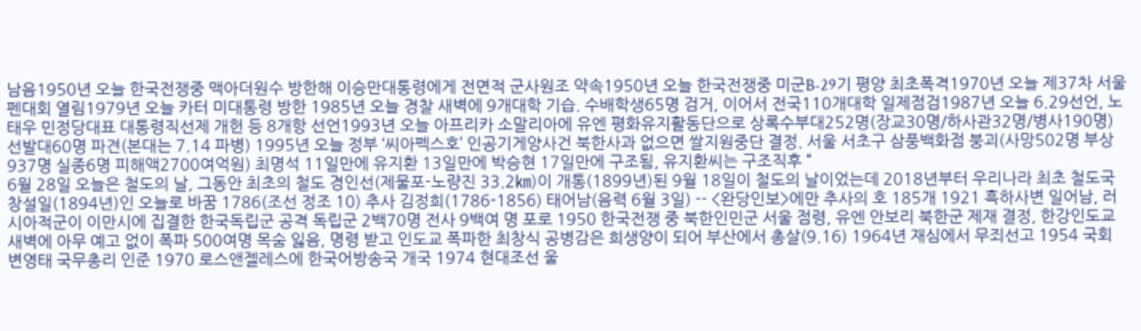남음1950년 오늘 한국전쟁중 맥아더원수 방한해 이승만대통령에게 전면적 군사원조 약속1950년 오늘 한국전쟁중 미군B-29기 평양 최초폭격1970년 오늘 제37차 서울펜대회 열림1979년 오늘 카터 미대통령 방한 1985년 오늘 경찰 새벽에 9개대학 기습. 수배학생65명 검거, 이어서 전국110개대학 일제점검1987년 오늘 6.29선언, 노태우 민정당대표 대통령직선제 개헌 등 8개항 선언1993년 오늘 아프리카 소말리아에 유엔 평화유지활동단으로 상록수부대252명(장교30명/하사관32명/병사190명) 선발대60명 파견(본대는 7.14 파병) 1995년 오늘 정부 ‘씨아펙스호’ 인공기게양사건 북한사과 없으면 쌀지원중단 결정. 서울 서초구 삼풍백화점 붕괴(사망502명 부상937명 실종6명 피해액2700여억원) 최명석 11일만에 유지환 13일만에 박승현 17일만에 구조됨, 유지환씨는 구조직후 “
6월 28일 오늘은 철도의 날, 그동안 최초의 철도 경인선(제물포-노량진 33.2㎞)이 개통(1899년)된 9월 18일이 철도의 날이었는데 2018년부터 우리나라 최초 철도국 창설일(1894년)인 오늘로 바꿈 1786(조선 정조 10) 추사 김정희(1786-1856) 태어남(음력 6월 3일) -- <완당인보>에만 추사의 호 185개 1921 흑하사변 일어남, 러시아적군이 이만시에 집결한 한국독립군 공격 독립군 2백70명 전사 9백여 명 포로 1950 한국전쟁 중 북한인민군 서울 점령, 유엔 안보리 북한군 제재 결정, 한강인도교 새벽에 아무 예고 없이 폭파 500여명 목숨 잃음, 명령 받고 인도교 폭파한 최창식 공병감은 희생양이 되어 부산에서 총살(9.16) 1964년 재심에서 무죄선고 1954 국회 변영태 국무총리 인준 1970 로스앤젤레스에 한국어방송국 개국 1974 현대조선 울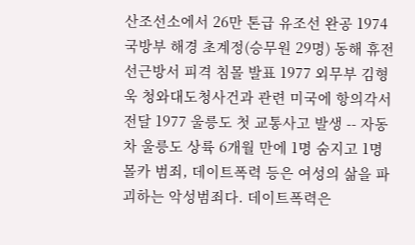산조선소에서 26만 톤급 유조선 완공 1974 국방부 해경 초계정(승무원 29명) 동해 휴전선근방서 피격 침몰 발표 1977 외무부 김형욱 청와대도청사건과 관련 미국에 항의각서 전달 1977 울릉도 첫 교통사고 발생 -- 자동차 울릉도 상륙 6개월 만에 1명 숨지고 1명
몰카 범죄, 데이트폭력 등은 여성의 삶을 파괴하는 악성범죄다. 데이트폭력은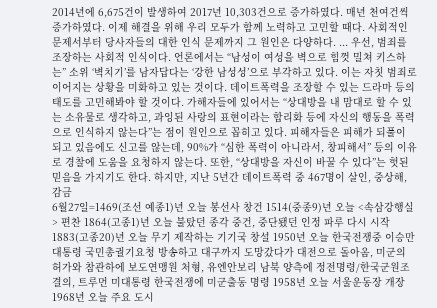2014년에 6,675건이 발생하여 2017년 10,303건으로 증가하였다. 매년 천여건씩 증가하였다. 이제 해결을 위해 우리 모두가 함께 노력하고 고민할 때다. 사회적인 문제서부터 당사자들의 대한 인식 문제까지 그 원인은 다양하다. ... 우선, 범죄를 조장하는 사회적 인식이다. 언론에서는 “남성이 여성을 벽으로 힘껏 밀쳐 키스하는” 소위 ‘벽치기’를 남자답다는 ‘강한 남성성’으로 부각하고 있다. 이는 자칫 범죄로 이어지는 상황을 미화하고 있는 것이다. 데이트폭력을 조장할 수 있는 드라마 등의 태도를 고민해봐야 할 것이다. 가해자들에 있어서는 “상대방을 내 맘대로 할 수 있는 소유물로 생각하고, 과잉된 사랑의 표현이라는 합리화 등에 자신의 행동을 폭력으로 인식하지 않는다”는 점이 원인으로 꼽히고 있다. 피해자들은 피해가 되풀이 되고 있음에도 신고를 않는데, 90%가 “심한 폭력이 아니라서, 창피해서” 등의 이유로 경찰에 도움을 요청하지 않는다. 또한, “상대방을 자신이 바꿀 수 있다”는 헛된 믿음을 가지기도 한다. 하지만, 지난 5년간 데이트폭력 중 467명이 살인, 중상해, 감금
6월27일=1469(조선 예종1)년 오늘 봉선사 창건 1514(중종9)년 오늘 <속삼강행실> 편찬 1864(고종1)년 오늘 불탔던 종각 중건, 중단됐던 인정 파루 다시 시작 1883(고종20)년 오늘 무기 제작하는 기기국 창설 1950년 오늘 한국전쟁중 이승만 대통령 국민총궐기요청 방송하고 대구까지 도망갔다가 대전으로 돌아옴, 미군의 허가와 참관하에 보도연맹원 처형, 유엔안보리 남북 양측에 정전명령/한국군원조 결의, 트루먼 미대통령 한국전쟁에 미군출동 명령 1958년 오늘 서울운동장 개장 1968년 오늘 주요 도시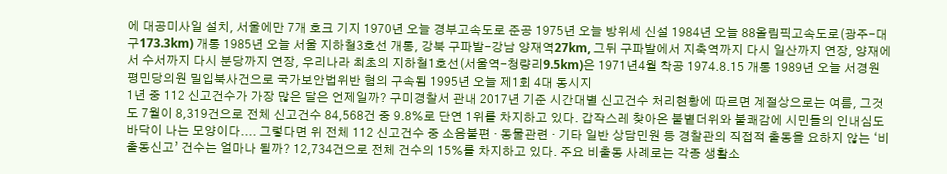에 대공미사일 설치, 서울에만 7개 호크 기지 1970년 오늘 경부고속도로 준공 1975년 오늘 방위세 신설 1984년 오늘 88올림픽고속도로(광주-대구173.3km) 개통 1985년 오늘 서울 지하철3호선 개통, 강북 구파발-강남 양재역27km, 그뒤 구파발에서 지축역까지 다시 일산까지 연장, 양재에서 수서까지 다시 분당까지 연장, 우리나라 최초의 지하철1호선(서울역-청량리9.5km)은 1971년4월 착공 1974.8.15 개통 1989년 오늘 서경원 평민당의원 밀입북사건으로 국가보안법위반 혐의 구속됨 1995년 오늘 제1회 4대 동시지
1년 중 112 신고건수가 가장 많은 달은 언제일까? 구미경찰서 관내 2017년 기준 시간대별 신고건수 처리현황에 따르면 계절상으로는 여름, 그것도 7월이 8,319건으로 전체 신고건수 84,568건 중 9.8%로 단연 1위를 차지하고 있다. 갑작스레 찾아온 불볕더위와 불쾌감에 시민들의 인내심도 바닥이 나는 모양이다.... 그렇다면 위 전체 112 신고건수 중 소음불편 · 동물관련 · 기타 일반 상담민원 등 경찰관의 직접적 출동을 요하지 않는 ‘비출동신고’ 건수는 얼마나 될까? 12,734건으로 전체 건수의 15%를 차지하고 있다. 주요 비출동 사례로는 각종 생활소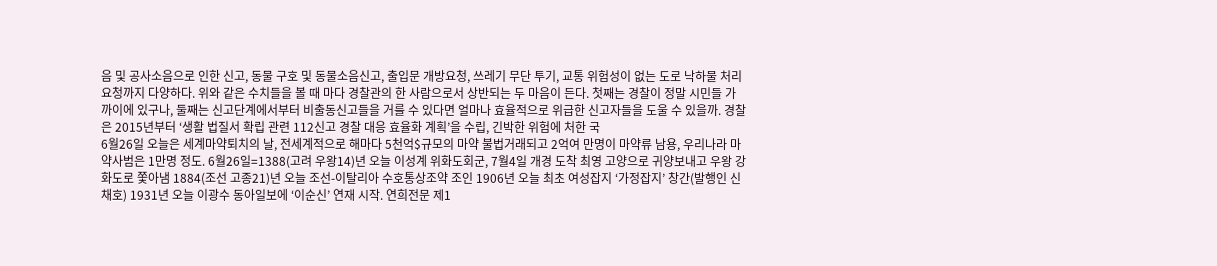음 및 공사소음으로 인한 신고, 동물 구호 및 동물소음신고, 출입문 개방요청, 쓰레기 무단 투기, 교통 위험성이 없는 도로 낙하물 처리 요청까지 다양하다. 위와 같은 수치들을 볼 때 마다 경찰관의 한 사람으로서 상반되는 두 마음이 든다. 첫째는 경찰이 정말 시민들 가까이에 있구나, 둘째는 신고단계에서부터 비출동신고들을 거를 수 있다면 얼마나 효율적으로 위급한 신고자들을 도울 수 있을까. 경찰은 2015년부터 ‘생활 법질서 확립 관련 112신고 경찰 대응 효율화 계획’을 수립, 긴박한 위험에 처한 국
6월26일 오늘은 세계마약퇴치의 날, 전세계적으로 해마다 5천억$규모의 마약 불법거래되고 2억여 만명이 마약류 남용, 우리나라 마약사범은 1만명 정도. 6월26일=1388(고려 우왕14)년 오늘 이성계 위화도회군, 7월4일 개경 도착 최영 고양으로 귀양보내고 우왕 강화도로 쫓아냄 1884(조선 고종21)년 오늘 조선-이탈리아 수호통상조약 조인 1906년 오늘 최초 여성잡지 ‘가정잡지’ 창간(발행인 신채호) 1931년 오늘 이광수 동아일보에 ‘이순신’ 연재 시작. 연희전문 제1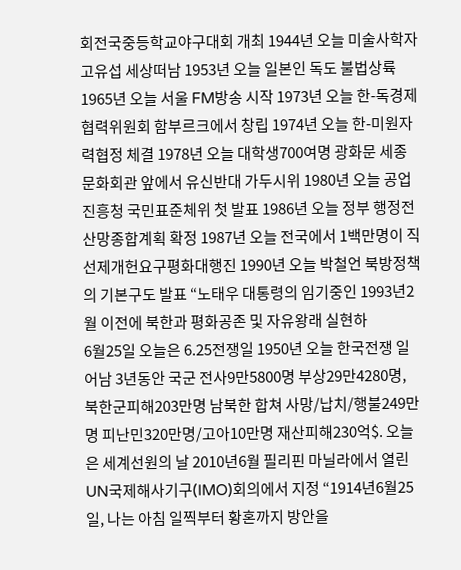회전국중등학교야구대회 개최 1944년 오늘 미술사학자 고유섭 세상떠남 1953년 오늘 일본인 독도 불법상륙 1965년 오늘 서울 FM방송 시작 1973년 오늘 한-독경제협력위원회 함부르크에서 창립 1974년 오늘 한-미원자력협정 체결 1978년 오늘 대학생700여명 광화문 세종문화회관 앞에서 유신반대 가두시위 1980년 오늘 공업진흥청 국민표준체위 첫 발표 1986년 오늘 정부 행정전산망종합계획 확정 1987년 오늘 전국에서 1백만명이 직선제개헌요구평화대행진 1990년 오늘 박철언 북방정책의 기본구도 발표 “노태우 대통령의 임기중인 1993년2월 이전에 북한과 평화공존 및 자유왕래 실현하
6월25일 오늘은 6.25전쟁일 1950년 오늘 한국전쟁 일어남 3년동안 국군 전사9만5800명 부상29만4280명, 북한군피해203만명 남북한 합쳐 사망/납치/행불249만명 피난민320만명/고아10만명 재산피해230억$. 오늘은 세계선원의 날 2010년6월 필리핀 마닐라에서 열린 UN국제해사기구(IMO)회의에서 지정 “1914년6월25일, 나는 아침 일찍부터 황혼까지 방안을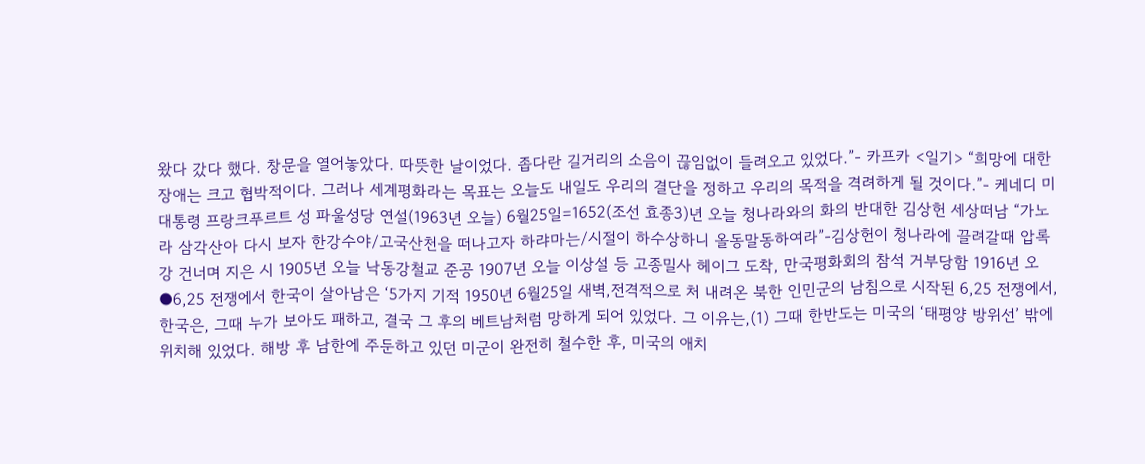왔다 갔다 했다. 창문을 열어놓았다. 따뜻한 날이었다. 좁다란 길거리의 소음이 끊임없이 들려오고 있었다.”- 카프카 <일기> “희망에 대한 장애는 크고 협박적이다. 그러나 세계평화라는 목표는 오늘도 내일도 우리의 결단을 정하고 우리의 목적을 격려하게 될 것이다.”- 케네디 미대통령 프랑크푸르트 성 파울성당 연설(1963년 오늘) 6월25일=1652(조선 효종3)년 오늘 청나라와의 화의 반대한 김상헌 세상떠남 “가노라 삼각산아 다시 보자 한강수야/고국산천을 떠나고자 하랴마는/시절이 하수상하니 올동말동하여라”-김상헌이 청나라에 끌려갈때 압록강 건너며 지은 시 1905년 오늘 낙동강철교 준공 1907년 오늘 이상설 등 고종밀사 헤이그 도착, 만국평화회의 참석 거부당함 1916년 오
●6,25 전쟁에서 한국이 살아남은 ‘5가지 기적 1950년 6월25일 새벽,전격적으로 처 내려온 북한 인민군의 남침으로 시작된 6,25 전쟁에서, 한국은, 그때 누가 보아도 패하고, 결국 그 후의 베트남처럼 망하게 되어 있었다. 그 이유는,(1) 그때 한반도는 미국의 ‘태평양 방위선’ 밖에 위치해 있었다. 해방 후 남한에 주둔하고 있던 미군이 완전히 철수한 후, 미국의 애치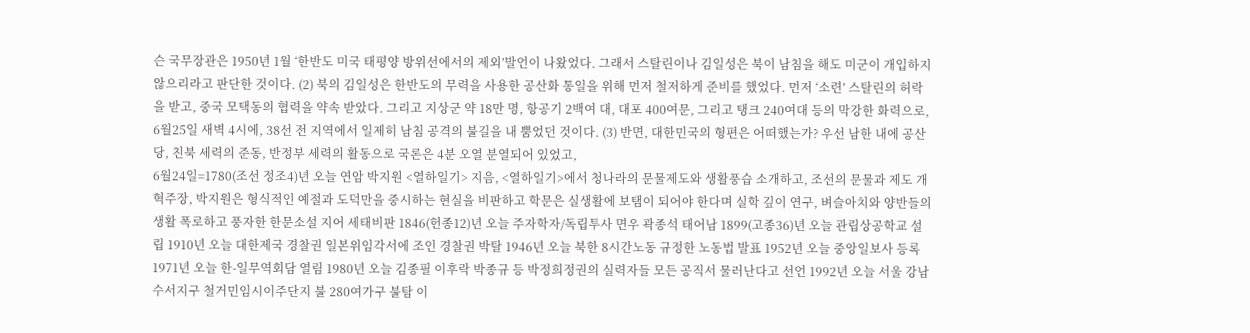슨 국무장관은 1950년 1월 ‘한반도 미국 태평양 방위선에서의 제외’발언이 나왔었다. 그래서 스탈린이나 김일성은 북이 남침을 해도 미군이 개입하지 않으리라고 판단한 것이다. (2) 북의 김일성은 한반도의 무력을 사용한 공산화 통일을 위해 먼저 철저하게 준비를 했었다. 먼저 ‘소련’ 스탈린의 허락을 받고, 중국 모택동의 협력을 약속 받았다. 그리고 지상군 약 18만 명, 항공기 2백여 대, 대포 400여문, 그리고 탱크 240여대 등의 막강한 화력으로, 6월25일 새벽 4시에, 38선 전 지역에서 일제히 남침 공격의 불길을 내 뿜었던 것이다. (3) 반면, 대한민국의 형편은 어떠했는가? 우선 남한 내에 공산당, 친북 세력의 준동, 반정부 세력의 활동으로 국론은 4분 오열 분열되어 있었고,
6월24일=1780(조선 정조4)년 오늘 연암 박지원 <열하일기> 지음, <열하일기>에서 청나라의 문물제도와 생활풍습 소개하고, 조선의 문물과 제도 개혁주장, 박지원은 형식적인 예절과 도덕만을 중시하는 현실을 비판하고 학문은 실생활에 보탬이 되어야 한다며 실학 깊이 연구, 벼슬아치와 양반들의 생활 폭로하고 풍자한 한문소설 지어 세태비판 1846(헌종12)년 오늘 주자학자/독립투사 면우 곽종석 태어남 1899(고종36)년 오늘 관립상공학교 설립 1910년 오늘 대한제국 경찰권 일본위임각서에 조인 경찰권 박탈 1946년 오늘 북한 8시간노동 규정한 노동법 발표 1952년 오늘 중앙일보사 등록 1971년 오늘 한-일무역회담 열림 1980년 오늘 김종필 이후락 박종규 등 박정희정권의 실력자들 모든 공직서 물러난다고 선언 1992년 오늘 서울 강남 수서지구 철거민임시이주단지 불 280여가구 불탐 이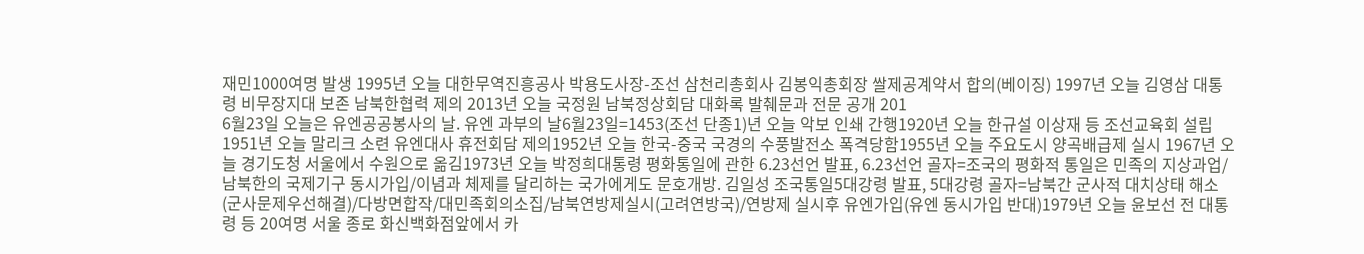재민1000여명 발생 1995년 오늘 대한무역진흥공사 박용도사장-조선 삼천리총회사 김봉익총회장 쌀제공계약서 합의(베이징) 1997년 오늘 김영삼 대통령 비무장지대 보존 남북한협력 제의 2013년 오늘 국정원 남북정상회담 대화록 발췌문과 전문 공개 201
6월23일 오늘은 유엔공공봉사의 날. 유엔 과부의 날6월23일=1453(조선 단종1)년 오늘 악보 인쇄 간행1920년 오늘 한규설 이상재 등 조선교육회 설립1951년 오늘 말리크 소련 유엔대사 휴전회담 제의1952년 오늘 한국-중국 국경의 수풍발전소 폭격당함1955년 오늘 주요도시 양곡배급제 실시 1967년 오늘 경기도청 서울에서 수원으로 옮김1973년 오늘 박정희대통령 평화통일에 관한 6.23선언 발표, 6.23선언 골자=조국의 평화적 통일은 민족의 지상과업/남북한의 국제기구 동시가입/이념과 체제를 달리하는 국가에게도 문호개방. 김일성 조국통일5대강령 발표, 5대강령 골자=남북간 군사적 대치상태 해소(군사문제우선해결)/다방면합작/대민족회의소집/남북연방제실시(고려연방국)/연방제 실시후 유엔가입(유엔 동시가입 반대)1979년 오늘 윤보선 전 대통령 등 20여명 서울 종로 화신백화점앞에서 카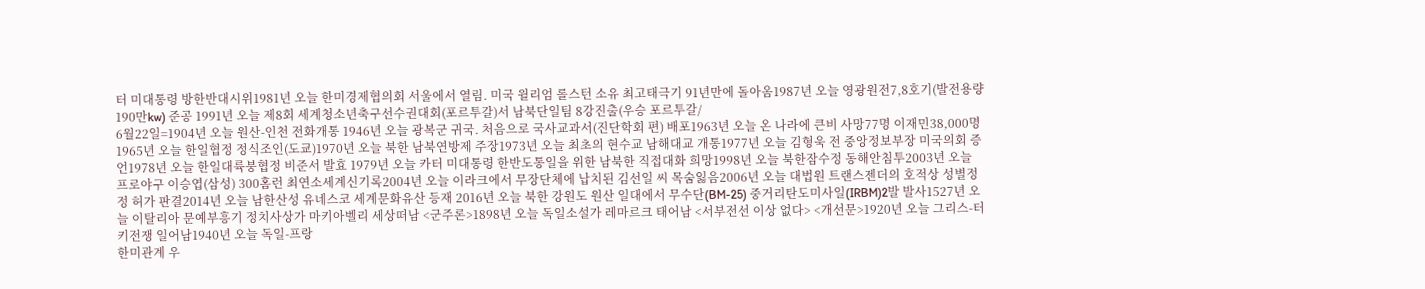터 미대통령 방한반대시위1981년 오늘 한미경제협의회 서울에서 열림. 미국 윌리엄 롤스턴 소유 최고태극기 91년만에 돌아옴1987년 오늘 영광원전7,8호기(발전용량190만kw) 준공 1991년 오늘 제8회 세계청소년축구선수권대회(포르투갈)서 남북단일팀 8강진출(우승 포르투갈/
6월22일=1904년 오늘 원산-인천 전화개통 1946년 오늘 광복군 귀국. 처음으로 국사교과서(진단학회 편) 배포1963년 오늘 온 나라에 큰비 사망77명 이재민38,000명1965년 오늘 한일협정 정식조인(도쿄)1970년 오늘 북한 남북연방제 주장1973년 오늘 최초의 현수교 남해대교 개통1977년 오늘 김형욱 전 중앙정보부장 미국의회 증언1978년 오늘 한일대륙붕협정 비준서 발효 1979년 오늘 카터 미대통령 한반도통일을 위한 남북한 직접대화 희망1998년 오늘 북한잠수정 동해안침투2003년 오늘 프로야구 이승엽(삼성) 300홈런 최연소세계신기록2004년 오늘 이라크에서 무장단체에 납치된 김선일 씨 목숨잃음2006년 오늘 대법원 트랜스젠더의 호적상 성별정정 허가 판결2014년 오늘 남한산성 유네스코 세계문화유산 등재 2016년 오늘 북한 강원도 원산 일대에서 무수단(BM-25) 중거리탄도미사일(IRBM)2발 발사1527년 오늘 이탈리아 문예부흥기 정치사상가 마키아벨리 세상떠남 <군주론>1898년 오늘 독일소설가 레마르크 태어남 <서부전선 이상 없다> <개선문>1920년 오늘 그리스-터키전쟁 일어남1940년 오늘 독일-프랑
한미관계 우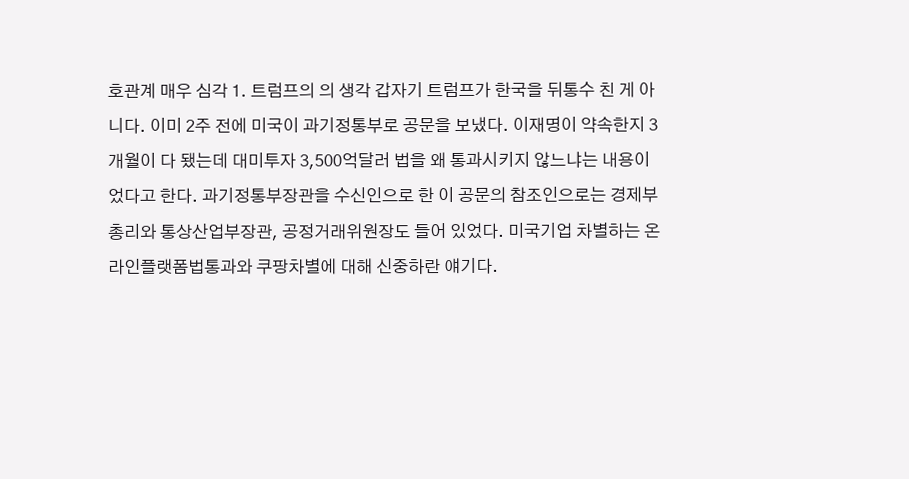호관계 매우 심각 1. 트럼프의 의 생각 갑자기 트럼프가 한국을 뒤통수 친 게 아니다. 이미 2주 전에 미국이 과기정통부로 공문을 보냈다. 이재명이 약속한지 3개월이 다 됐는데 대미투자 3,500억달러 법을 왜 통과시키지 않느냐는 내용이었다고 한다. 과기정통부장관을 수신인으로 한 이 공문의 참조인으로는 경제부총리와 통상산업부장관, 공정거래위원장도 들어 있었다. 미국기업 차별하는 온라인플랫폼법통과와 쿠팡차별에 대해 신중하란 얘기다.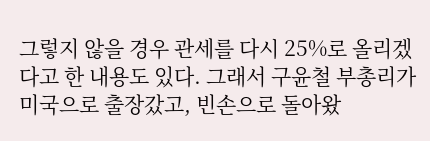그렇지 않을 경우 관세를 다시 25%로 올리겠다고 한 내용도 있다. 그래서 구윤철 부총리가 미국으로 출장갔고, 빈손으로 돌아왔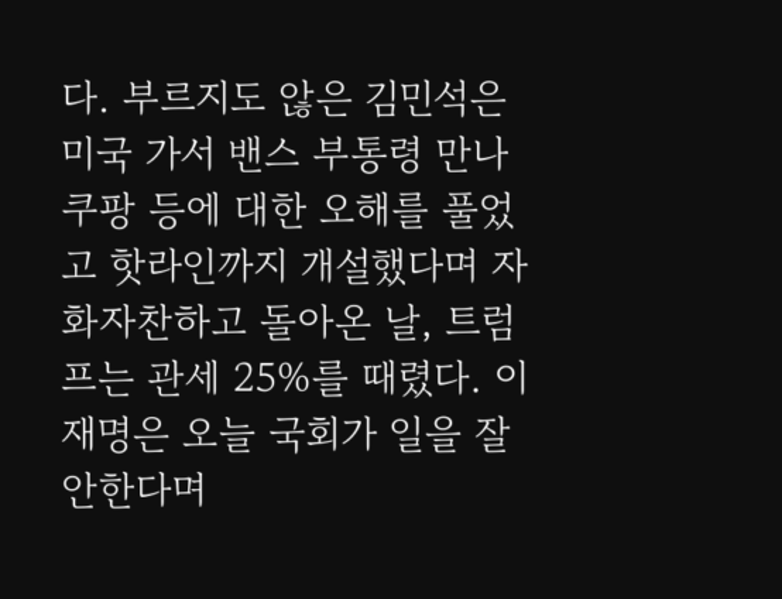다. 부르지도 않은 김민석은 미국 가서 밴스 부통령 만나 쿠팡 등에 대한 오해를 풀었고 핫라인까지 개설했다며 자화자찬하고 돌아온 날, 트럼프는 관세 25%를 때렸다. 이재명은 오늘 국회가 일을 잘 안한다며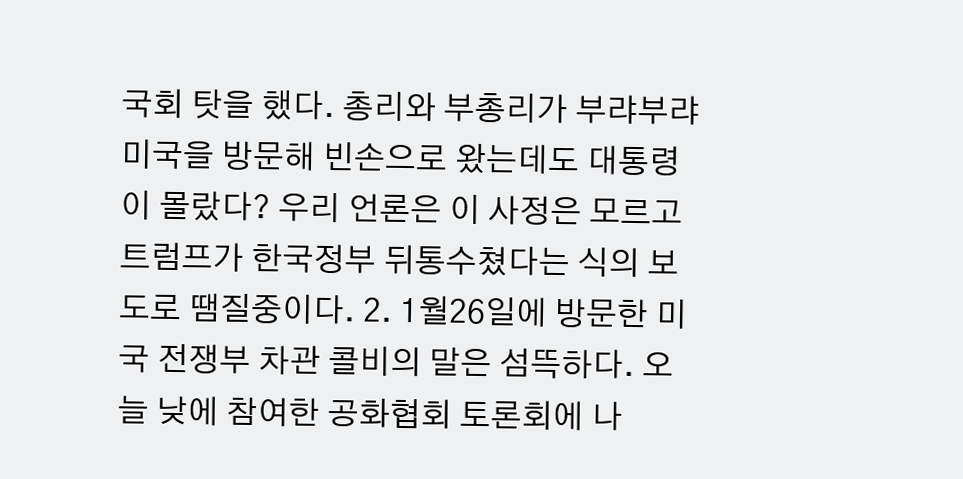국회 탓을 했다. 총리와 부총리가 부랴부랴 미국을 방문해 빈손으로 왔는데도 대통령이 몰랐다? 우리 언론은 이 사정은 모르고 트럼프가 한국정부 뒤통수쳤다는 식의 보도로 땜질중이다. 2. 1월26일에 방문한 미국 전쟁부 차관 콜비의 말은 섬뜩하다. 오늘 낮에 참여한 공화협회 토론회에 나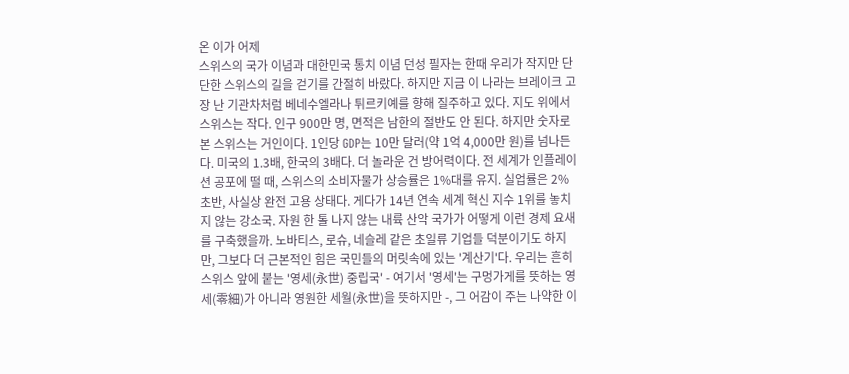온 이가 어제
스위스의 국가 이념과 대한민국 통치 이념 던성 필자는 한때 우리가 작지만 단단한 스위스의 길을 걷기를 간절히 바랐다. 하지만 지금 이 나라는 브레이크 고장 난 기관차처럼 베네수엘라나 튀르키예를 향해 질주하고 있다. 지도 위에서 스위스는 작다. 인구 900만 명, 면적은 남한의 절반도 안 된다. 하지만 숫자로 본 스위스는 거인이다. 1인당 GDP는 10만 달러(약 1억 4,000만 원)를 넘나든다. 미국의 1.3배, 한국의 3배다. 더 놀라운 건 방어력이다. 전 세계가 인플레이션 공포에 떨 때, 스위스의 소비자물가 상승률은 1%대를 유지. 실업률은 2% 초반, 사실상 완전 고용 상태다. 게다가 14년 연속 세계 혁신 지수 1위를 놓치지 않는 강소국. 자원 한 톨 나지 않는 내륙 산악 국가가 어떻게 이런 경제 요새를 구축했을까. 노바티스, 로슈, 네슬레 같은 초일류 기업들 덕분이기도 하지만, 그보다 더 근본적인 힘은 국민들의 머릿속에 있는 '계산기'다. 우리는 흔히 스위스 앞에 붙는 '영세(永世) 중립국' - 여기서 '영세'는 구멍가게를 뜻하는 영세(零細)가 아니라 영원한 세월(永世)을 뜻하지만 -, 그 어감이 주는 나약한 이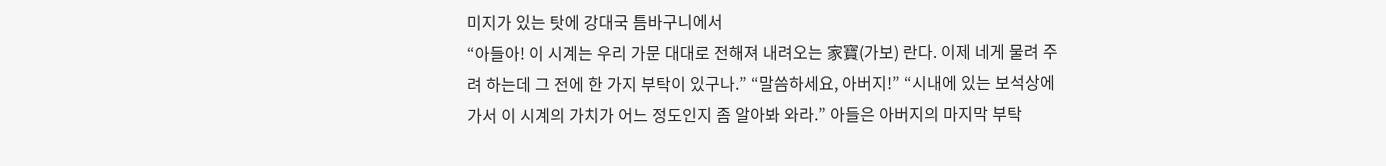미지가 있는 탓에 강대국 틈바구니에서
“아들아! 이 시계는 우리 가문 대대로 전해져 내려오는 家寶(가보) 란다. 이제 네게 물려 주려 하는데 그 전에 한 가지 부탁이 있구나.” “말씀하세요, 아버지!” “시내에 있는 보석상에 가서 이 시계의 가치가 어느 정도인지 좀 알아봐 와라.” 아들은 아버지의 마지막 부탁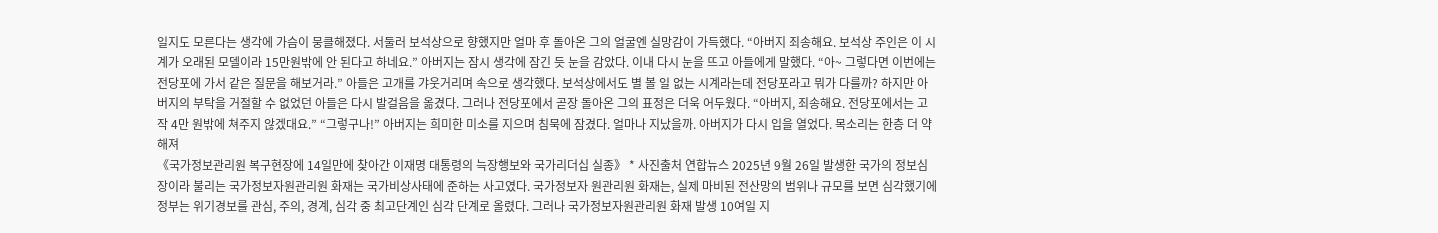일지도 모른다는 생각에 가슴이 뭉클해졌다. 서둘러 보석상으로 향했지만 얼마 후 돌아온 그의 얼굴엔 실망감이 가득했다. “아버지 죄송해요. 보석상 주인은 이 시계가 오래된 모델이라 15만원밖에 안 된다고 하네요.” 아버지는 잠시 생각에 잠긴 듯 눈을 감았다. 이내 다시 눈을 뜨고 아들에게 말했다. “아~ 그렇다면 이번에는 전당포에 가서 같은 질문을 해보거라.” 아들은 고개를 갸웃거리며 속으로 생각했다. 보석상에서도 별 볼 일 없는 시계라는데 전당포라고 뭐가 다를까? 하지만 아버지의 부탁을 거절할 수 없었던 아들은 다시 발걸음을 옮겼다. 그러나 전당포에서 곧장 돌아온 그의 표정은 더욱 어두웠다. “아버지, 죄송해요. 전당포에서는 고작 4만 원밖에 쳐주지 않겠대요.” “그렇구나!” 아버지는 희미한 미소를 지으며 침묵에 잠겼다. 얼마나 지났을까. 아버지가 다시 입을 열었다. 목소리는 한층 더 약해져
《국가정보관리원 복구현장에 14일만에 찾아간 이재명 대통령의 늑장행보와 국가리더십 실종》 * 사진출처 연합뉴스 2025년 9월 26일 발생한 국가의 정보심장이라 불리는 국가정보자원관리원 화재는 국가비상사태에 준하는 사고였다. 국가정보자 원관리원 화재는, 실제 마비된 전산망의 범위나 규모를 보면 심각했기에 정부는 위기경보를 관심, 주의, 경계, 심각 중 최고단계인 심각 단계로 올렸다. 그러나 국가정보자원관리원 화재 발생 10여일 지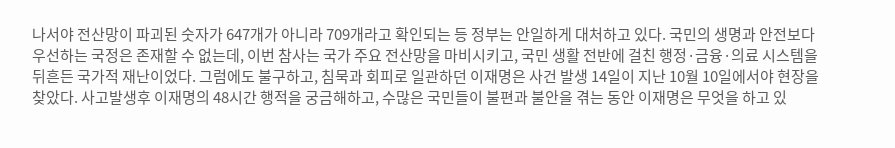나서야 전산망이 파괴된 숫자가 647개가 아니라 709개라고 확인되는 등 정부는 안일하게 대처하고 있다. 국민의 생명과 안전보다 우선하는 국정은 존재할 수 없는데, 이번 참사는 국가 주요 전산망을 마비시키고, 국민 생활 전반에 걸친 행정·금융·의료 시스템을 뒤흔든 국가적 재난이었다. 그럼에도 불구하고, 침묵과 회피로 일관하던 이재명은 사건 발생 14일이 지난 10월 10일에서야 현장을 찾았다. 사고발생후 이재명의 48시간 행적을 궁금해하고, 수많은 국민들이 불편과 불안을 겪는 동안 이재명은 무엇을 하고 있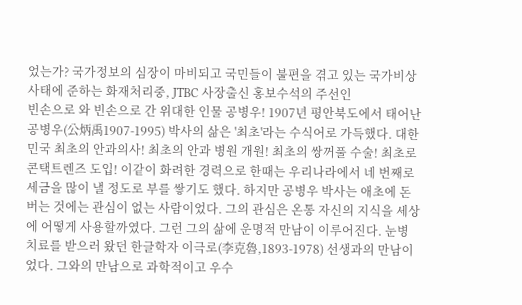었는가? 국가정보의 심장이 마비되고 국민들이 불편을 겪고 있는 국가비상사태에 준하는 화재처리중, JTBC 사장출신 홍보수석의 주선인
빈손으로 와 빈손으로 간 위대한 인물 공병우! 1907년 평안북도에서 태어난 공병우(公炳禹1907-1995) 박사의 삶은 '최초'라는 수식어로 가득했다. 대한민국 최초의 안과의사! 최초의 안과 병원 개원! 최초의 쌍꺼풀 수술! 최초로 콘택트렌즈 도입! 이같이 화려한 경력으로 한때는 우리나라에서 네 번째로 세금을 많이 낼 정도로 부를 쌓기도 했다. 하지만 공병우 박사는 애초에 돈 버는 것에는 관심이 없는 사람이었다. 그의 관심은 온통 자신의 지식을 세상에 어떻게 사용할까였다. 그런 그의 삶에 운명적 만남이 이루어진다. 눈병 치료를 받으러 왔던 한글학자 이극로(李克魯,1893-1978) 선생과의 만남이었다. 그와의 만남으로 과학적이고 우수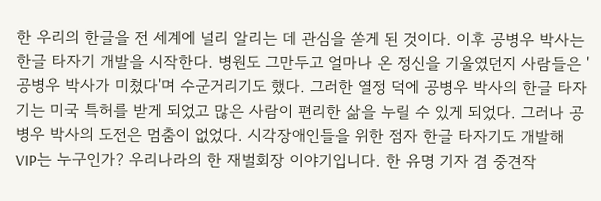한 우리의 한글을 전 세계에 널리 알리는 데 관심을 쏟게 된 것이다. 이후 공병우 박사는 한글 타자기 개발을 시작한다. 병원도 그만두고 얼마나 온 정신을 기울였던지 사람들은 '공병우 박사가 미쳤다'며 수군거리기도 했다. 그러한 열정 덕에 공병우 박사의 한글 타자기는 미국 특허를 받게 되었고 많은 사람이 편리한 삶을 누릴 수 있게 되었다. 그러나 공병우 박사의 도전은 멈춤이 없었다. 시각장애인들을 위한 점자 한글 타자기도 개발해
VIP는 누구인가? 우리나라의 한 재벌회장 이야기입니다. 한 유명 기자 겸 중견작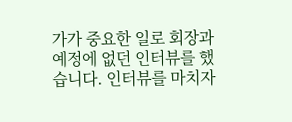가가 중요한 일로 회장과 예정에 없던 인터뷰를 했습니다. 인터뷰를 마치자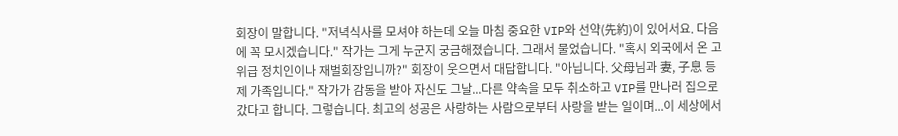회장이 말합니다. "저녁식사를 모셔야 하는데 오늘 마침 중요한 VIP와 선약(先約)이 있어서요. 다음에 꼭 모시겠습니다." 작가는 그게 누군지 궁금해졌습니다. 그래서 물었습니다. "혹시 외국에서 온 고위급 정치인이나 재벌회장입니까?" 회장이 웃으면서 대답합니다. "아닙니다. 父母님과 妻, 子息 등 제 가족입니다." 작가가 감동을 받아 자신도 그날...다른 약속을 모두 취소하고 VIP를 만나러 집으로 갔다고 합니다. 그렇습니다. 최고의 성공은 사랑하는 사람으로부터 사랑을 받는 일이며...이 세상에서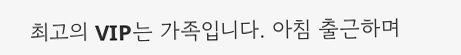최고의 VIP는 가족입니다. 아침 출근하며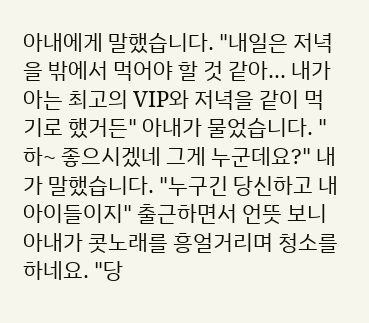아내에게 말했습니다. "내일은 저녁을 밖에서 먹어야 할 것 같아... 내가 아는 최고의 VIP와 저녁을 같이 먹기로 했거든" 아내가 물었습니다. "하~ 좋으시겠네 그게 누군데요?" 내가 말했습니다. "누구긴 당신하고 내 아이들이지" 출근하면서 언뜻 보니 아내가 콧노래를 흥얼거리며 청소를 하네요. "당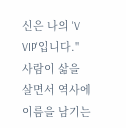신은 나의 'V VIP'입니다." 사람이 삶을 살면서 역사에 이름을 남기는